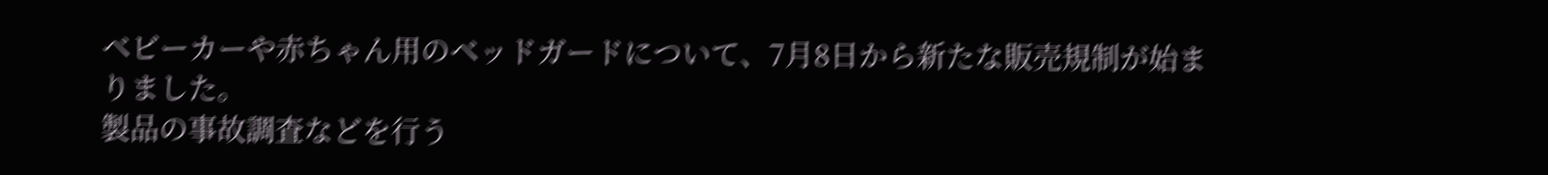ベビーカーや赤ちゃん用のベッドガードについて、7月8日から新たな販売規制が始まりました。
製品の事故調査などを行う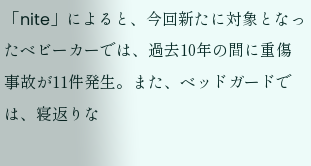「nite」によると、今回新たに対象となったベビーカーでは、過去10年の間に重傷事故が11件発生。また、ベッドガードでは、寝返りな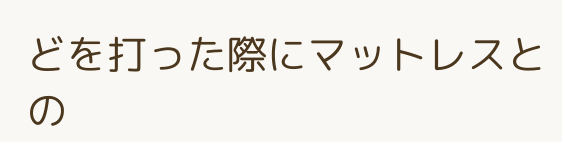どを打った際にマットレスとの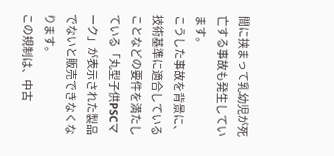間に挟まって乳幼児が死亡する事故も発生しています。
こうした事故を背景に、技術基準に適合していることなどの要件を満たしている「丸型子供PSCマーク」が表示された製品でないと販売できなくなります。
この規制は、中古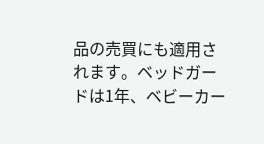品の売買にも適用されます。ベッドガードは1年、ベビーカー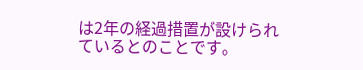は2年の経過措置が設けられているとのことです。